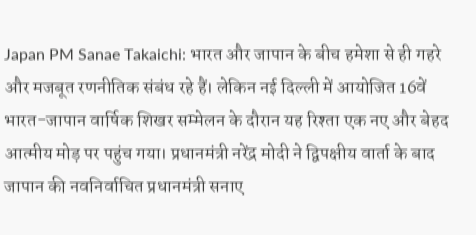Japan PM Sanae Takaichi: भारत और जापान के बीच हमेशा से ही गहरे और मजबूत रणनीतिक संबंध रहे हैं। लेकिन नई दिल्ली में आयोजित 16वें भारत-जापान वार्षिक शिखर सम्मेलन के दौरान यह रिश्ता एक नए और बेहद आत्मीय मोड़ पर पहुंच गया। प्रधानमंत्री नरेंद्र मोदी ने द्विपक्षीय वार्ता के बाद जापान की नवनिर्वाचित प्रधानमंत्री सनाए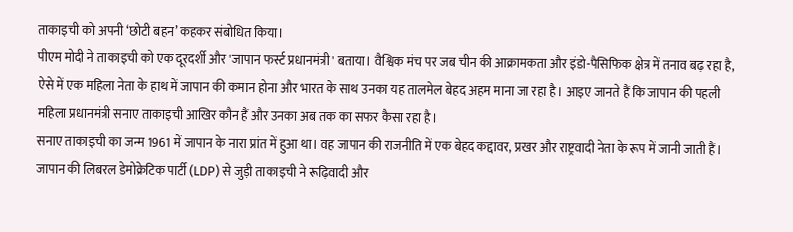ताकाइची को अपनी ‘छोटी बहन’ कहकर संबोधित किया।
पीएम मोदी ने ताकाइची को एक दूरदर्शी और 'जापान फर्स्ट प्रधानमंत्री' बताया। वैश्विक मंच पर जब चीन की आक्रामकता और इंडो-पैसिफिक क्षेत्र में तनाव बढ़ रहा है, ऐसे में एक महिला नेता के हाथ में जापान की कमान होना और भारत के साथ उनका यह तालमेल बेहद अहम माना जा रहा है। आइए जानते हैं कि जापान की पहली महिला प्रधानमंत्री सनाए ताकाइची आखिर कौन हैं और उनका अब तक का सफर कैसा रहा है।
सनाए ताकाइची का जन्म 1961 में जापान के नारा प्रांत में हुआ था। वह जापान की राजनीति में एक बेहद कद्दावर, प्रखर और राष्ट्रवादी नेता के रूप में जानी जाती हैं। जापान की लिबरल डेमोक्रेटिक पार्टी (LDP) से जुड़ी ताकाइची ने रूढ़िवादी और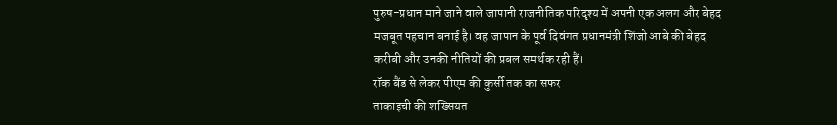पुरुष-प्रधान माने जाने वाले जापानी राजनीतिक परिदृश्य में अपनी एक अलग और बेहद मजबूत पहचान बनाई है। वह जापान के पूर्व दिवंगत प्रधानमंत्री शिंजो आबे की बेहद करीबी और उनकी नीतियों की प्रबल समर्थक रही हैं।
रॉक बैंड से लेकर पीएम की कुर्सी तक का सफर
ताकाइची की शख्सियत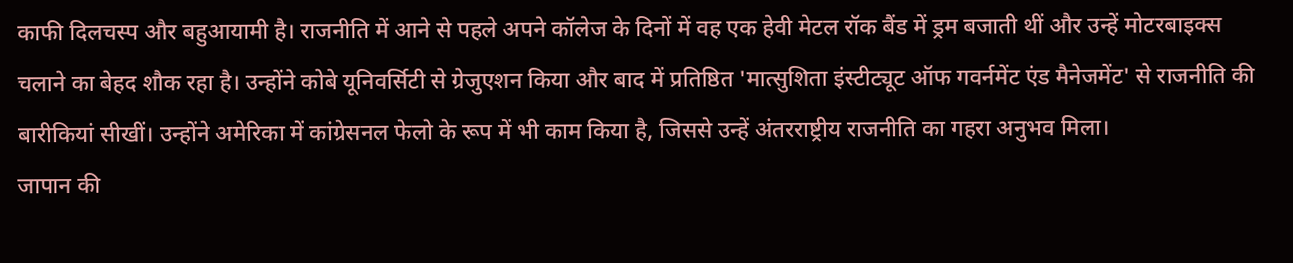काफी दिलचस्प और बहुआयामी है। राजनीति में आने से पहले अपने कॉलेज के दिनों में वह एक हेवी मेटल रॉक बैंड में ड्रम बजाती थीं और उन्हें मोटरबाइक्स चलाने का बेहद शौक रहा है। उन्होंने कोबे यूनिवर्सिटी से ग्रेजुएशन किया और बाद में प्रतिष्ठित 'मात्सुशिता इंस्टीट्यूट ऑफ गवर्नमेंट एंड मैनेजमेंट' से राजनीति की बारीकियां सीखीं। उन्होंने अमेरिका में कांग्रेसनल फेलो के रूप में भी काम किया है, जिससे उन्हें अंतरराष्ट्रीय राजनीति का गहरा अनुभव मिला।
जापान की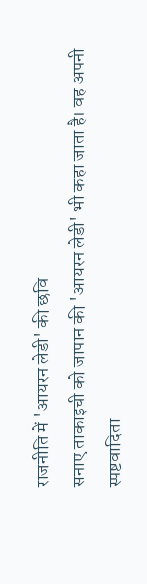राजनीति में 'आयरन लेडी' की छवि
सनाए ताकाइची को जापान की 'आयरन लेडी' भी कहा जाता है। वह अपनी स्पष्टवादिता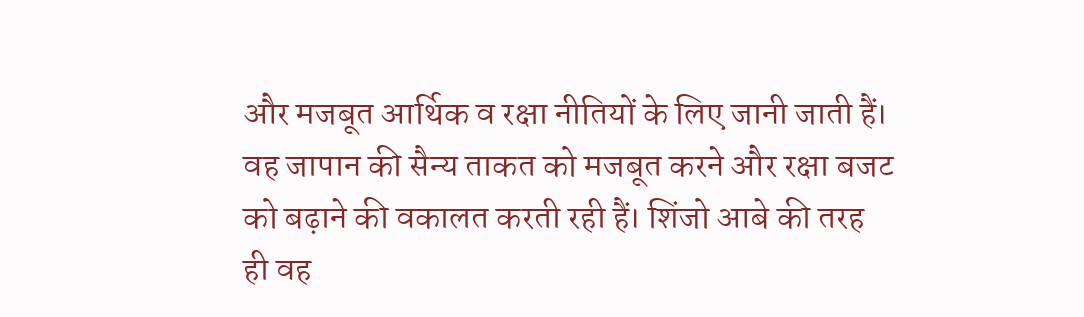और मजबूत आर्थिक व रक्षा नीतियों के लिए जानी जाती हैं। वह जापान की सैन्य ताकत को मजबूत करने और रक्षा बजट को बढ़ाने की वकालत करती रही हैं। शिंजो आबे की तरह ही वह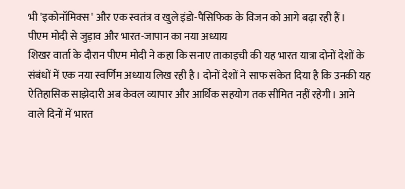भी 'इकोनॉमिक्स' और एक स्वतंत्र व खुले इंडो-पैसिफिक के विजन को आगे बढ़ा रही हैं।
पीएम मोदी से जुड़ाव और भारत-जापान का नया अध्याय
शिखर वार्ता के दौरान पीएम मोदी ने कहा कि सनाए ताकाइची की यह भारत यात्रा दोनों देशों के संबंधों में एक नया स्वर्णिम अध्याय लिख रही है। दोनों देशों ने साफ संकेत दिया है कि उनकी यह ऐतिहासिक साझेदारी अब केवल व्यापार और आर्थिक सहयोग तक सीमित नहीं रहेगी। आने वाले दिनों में भारत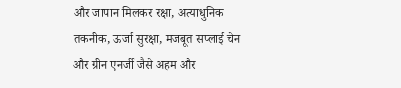और जापान मिलकर रक्षा, अत्याधुनिक तकनीक, ऊर्जा सुरक्षा, मजबूत सप्लाई चेन और ग्रीन एनर्जी जैसे अहम और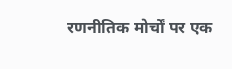रणनीतिक मोर्चों पर एक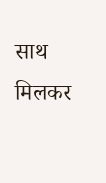साथ मिलकर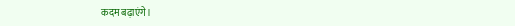कदम बढ़ाएंगे।